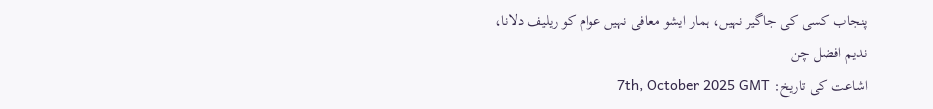پنجاب کسی کی جاگیر نہیں، ہمار ایشو معافی نہیں عوام کو ریلیف دلانا، ندیم افضل چن
اشاعت کی تاریخ: 7th, October 2025 GMT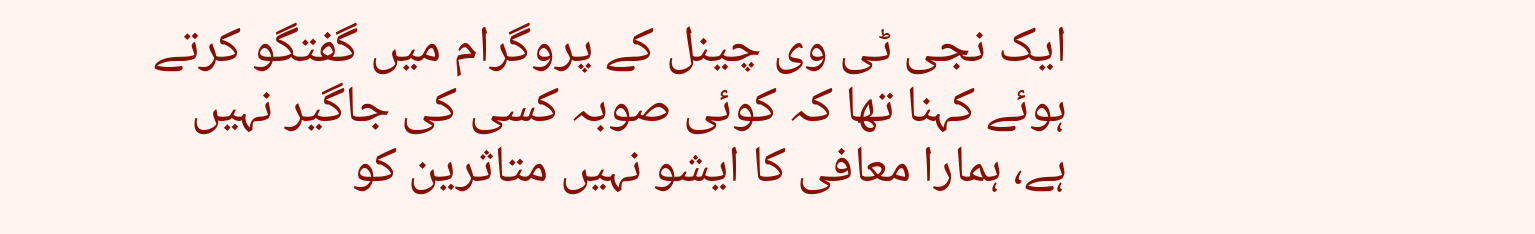ایک نجی ٹی وی چینل کے پروگرام میں گفتگو کرتے ہوئے کہنا تھا کہ کوئی صوبہ کسی کی جاگیر نہیں ہے، ہمارا معافی کا ایشو نہیں متاثرین کو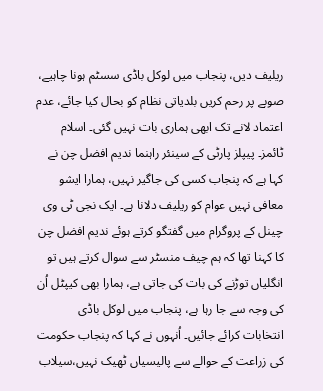ریلیف دیں، پنجاب میں لوکل باڈی سسٹم ہونا چاہیے، صوبے پر رحم کریں بلدیاتی نظام کو بحال کیا جائے، عدم اعتماد لانے تک ابھی ہماری بات نہیں گئی۔ اسلام ٹائمز۔ پیپلز پارٹی کے سینئر راہنما ندیم افضل چن نے کہا ہے کہ پنجاب کسی کی جاگیر نہیں، ہمارا ایشو معافی نہیں عوام کو ریلیف دلانا ہے۔ ایک نجی ٹی وی چینل کے پروگرام میں گفتگو کرتے ہوئے ندیم افضل چن کا کہنا تھا کہ ہم چیف منسٹر سے سوال کرتے ہیں تو انگلیاں توڑنے کی بات کی جاتی ہے، ہمارا بھی کیپٹل اُن کی وجہ سے جا رہا ہے، پنجاب میں لوکل باڈی انتخابات کرائے جائیں۔ اُنہوں نے کہا کہ پنجاب حکومت کی زراعت کے حوالے سے پالیسیاں ٹھیک نہیں،سیلاب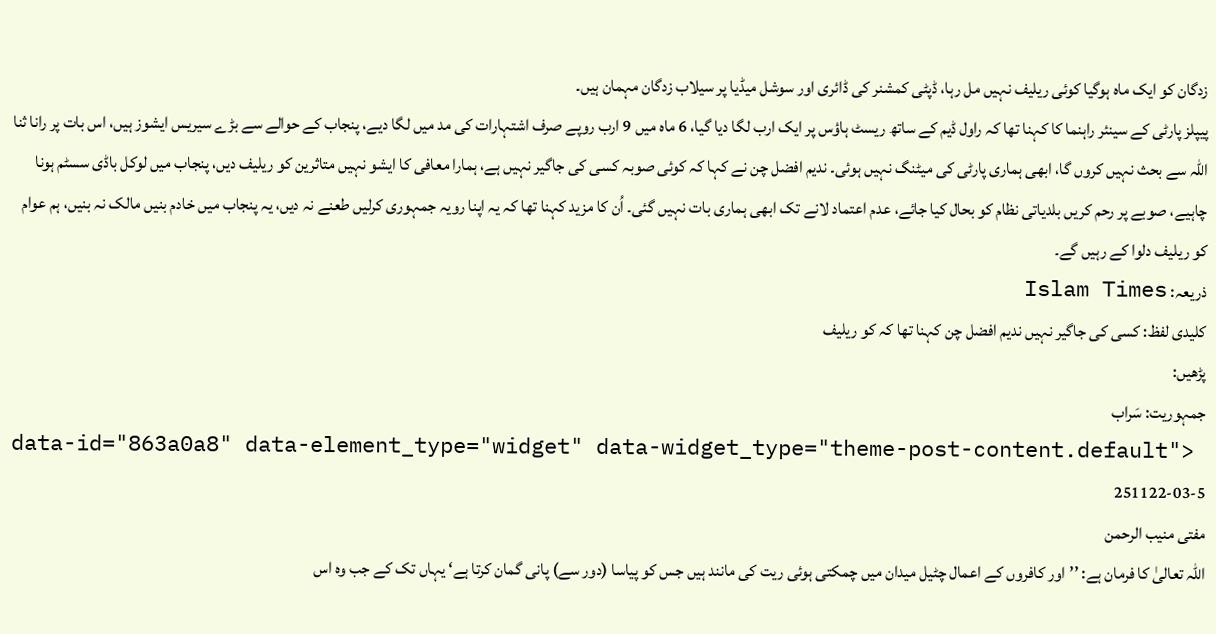زدگان کو ایک ماہ ہوگیا کوئی ریلیف نہیں مل رہا، ڈپٹی کمشنر کی ڈائری اور سوشل میڈیا پر سیلاب زدگان مہمان ہیں۔
پیپلز پارٹی کے سینئر راہنما کا کہنا تھا کہ راول ڈیم کے ساتھ ریسٹ ہاؤس پر ایک ارب لگا دیا گیا، 6 ماہ میں 9 ارب روپے صرف اشتہارات کی مد میں لگا دیے، پنجاب کے حوالے سے بڑے سیریس ایشوز ہیں، اس بات پر رانا ثنا اللہ سے بحث نہیں کروں گا، ابھی ہماری پارٹی کی میٹنگ نہیں ہوئی۔ ندیم افضل چن نے کہا کہ کوئی صوبہ کسی کی جاگیر نہیں ہے، ہمارا معافی کا ایشو نہیں متاثرین کو ریلیف دیں، پنجاب میں لوکل باڈی سسٹم ہونا چاہیے، صوبے پر رحم کریں بلدیاتی نظام کو بحال کیا جائے، عدم اعتماد لانے تک ابھی ہماری بات نہیں گئی۔ اُن کا مزید کہنا تھا کہ یہ اپنا رویہ جمہوری کرلیں طعنے نہ دیں، یہ پنجاب میں خادم بنیں مالک نہ بنیں، ہم عوام کو ریلیف دلوا کے رہیں گے۔
ذریعہ: Islam Times
کلیدی لفظ: کسی کی جاگیر نہیں ندیم افضل چن کہنا تھا کہ کو ریلیف
پڑھیں:
جمہوریت: سَراب
data-id="863a0a8" data-element_type="widget" data-widget_type="theme-post-content.default">
251122-03-5
مفتی منیب الرحمن
اللہ تعالیٰ کا فرمان ہے: ’’اور کافروں کے اعمال چٹیل میدان میں چمکتی ہوئی ریت کی مانند ہیں جس کو پیاسا (دور سے) پانی گمان کرتا ہے‘ یہاں تک کے جب وہ اس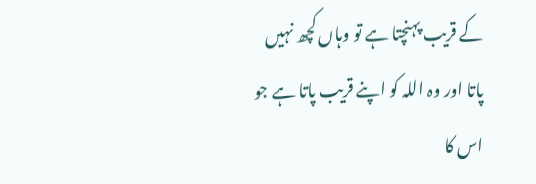کے قریب پہنچتا ہے تو وہاں کچھ نہیں پاتا اور وہ اللہ کو اپنے قریب پاتا ہے جو اس کا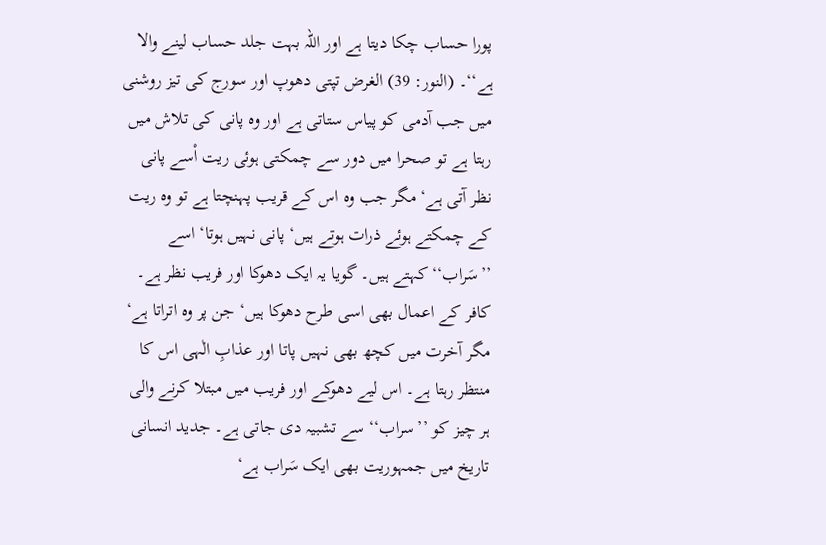پورا حساب چکا دیتا ہے اور اللہ بہت جلد حساب لینے والا ہے‘‘۔ (النور: 39) الغرض تپتی دھوپ اور سورج کی تیز روشنی میں جب آدمی کو پیاس ستاتی ہے اور وہ پانی کی تلاش میں رہتا ہے تو صحرا میں دور سے چمکتی ہوئی ریت اْسے پانی نظر آتی ہے‘ مگر جب وہ اس کے قریب پہنچتا ہے تو وہ ریت کے چمکتے ہوئے ذرات ہوتے ہیں‘ پانی نہیں ہوتا‘ اسے ’’سَراب‘‘ کہتے ہیں۔ گویا یہ ایک دھوکا اور فریب نظر ہے۔ کافر کے اعمال بھی اسی طرح دھوکا ہیں‘ جن پر وہ اتراتا ہے‘ مگر آخرت میں کچھ بھی نہیں پاتا اور عذابِ الٰہی اس کا منتظر رہتا ہے۔ اس لیے دھوکے اور فریب میں مبتلا کرنے والی ہر چیز کو ’’سراب‘‘ سے تشبیہ دی جاتی ہے۔ جدید انسانی تاریخ میں جمہوریت بھی ایک سَراب ہے‘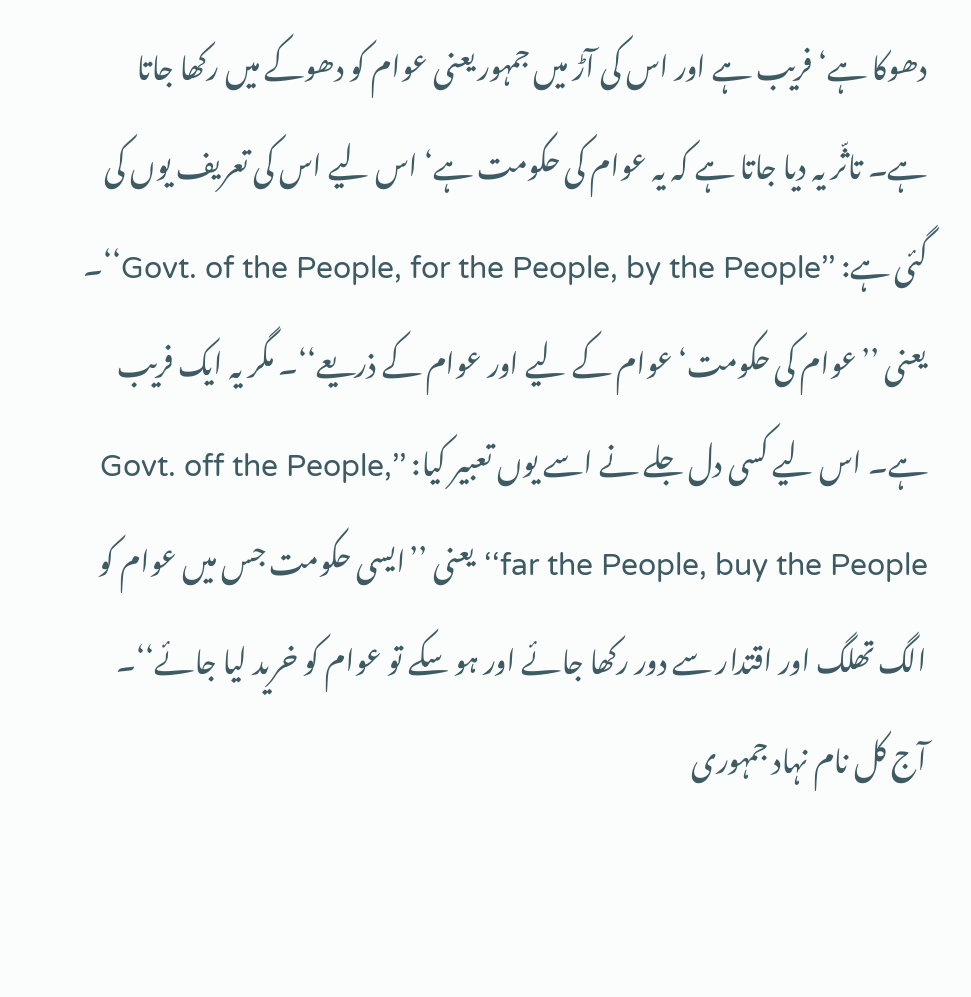دھوکا ہے‘ فریب ہے اور اس کی آڑ میں جمہور یعنی عوام کو دھوکے میں رکھا جاتا ہے۔ تاثّر یہ دیا جاتا ہے کہ یہ عوام کی حکومت ہے‘ اس لیے اس کی تعریف یوں کی گئی ہے: ’’Govt. of the People, for the People, by the People‘‘۔ یعنی ’’عوام کی حکومت‘ عوام کے لیے اور عوام کے ذریعے‘‘۔ مگر یہ ایک فریب ہے۔ اس لیے کسی دل جلے نے اسے یوں تعبیر کیا: ’’Govt. off the People, far the People, buy the People‘‘ یعنی ’’ایسی حکومت جس میں عوام کو الگ تھلگ اور اقتدار سے دور رکھا جائے اور ہو سکے تو عوام کو خرید لیا جائے‘‘۔ آج کل نام نہاد جمہوری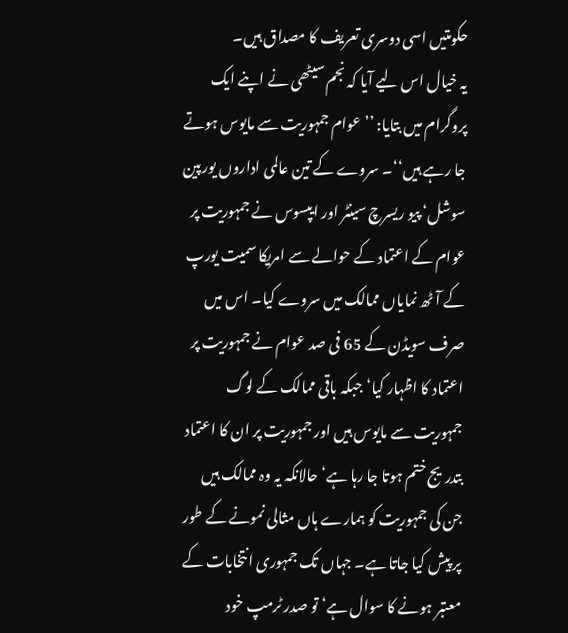حکومتیں اسی دوسری تعریف کا مصداق ہیں۔
یہ خیال اس لیے آیا کہ نجم سیٹھی نے اپنے ایک پروگرام میں بتایا: ’’عوام جمہوریت سے مایوس ہوتے جا رہے ہیں‘‘۔ سروے کے تین عالمی اداروں یورپین سوشل‘ پیو ریسرچ سینٹر اور ایپسوس نے جمہوریت پر عوام کے اعتماد کے حوالے سے امریکا سمیت یورپ کے آٹھ نمایاں ممالک میں سروے کیا۔ اس میں صرف سویڈن کے 65 فی صد عوام نے جمہوریت پر اعتماد کا اظہار کیا‘ جبکہ باقی ممالک کے لوگ جمہوریت سے مایوس ہیں اور جمہوریت پر ان کا اعتماد بتدریج ختم ہوتا جا رہا ہے‘ حالانکہ یہ وہ ممالک ہیں جن کی جمہوریت کو ہمارے ہاں مثالی نمونے کے طور پر پیش کیا جاتا ہے۔ جہاں تک جمہوری انتخابات کے معتبر ہونے کا سوال ہے‘ تو صدر ٹرمپ خود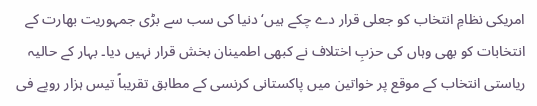امریکی نظامِ انتخاب کو جعلی قرار دے چکے ہیں‘ دنیا کی سب سے بڑی جمہوریت بھارت کے انتخابات کو بھی وہاں کی حزبِ اختلاف نے کبھی اطمینان بخش قرار نہیں دیا۔ بہار کے حالیہ ریاستی انتخاب کے موقع پر خواتین میں پاکستانی کرنسی کے مطابق تقریباً تیس ہزار روپے فی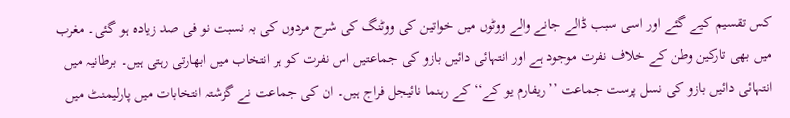کس تقسیم کیے گئے اور اسی سبب ڈالے جانے والے ووٹوں میں خواتین کی ووٹنگ کی شرح مردوں کی بہ نسبت نو فی صد زیادہ ہو گئی۔ مغرب میں بھی تارکین وطن کے خلاف نفرت موجود ہے اور انتہائی دائیں بازو کی جماعتیں اس نفرت کو ہر انتخاب میں ابھارتی رہتی ہیں۔ برطانیہ میں انتہائی دائیں بازو کی نسل پرست جماعت ’’ریفارم یو کے‘‘ کے رہنما نائیجل فراج ہیں۔ ان کی جماعت نے گزشتہ انتخابات میں پارلیمنٹ میں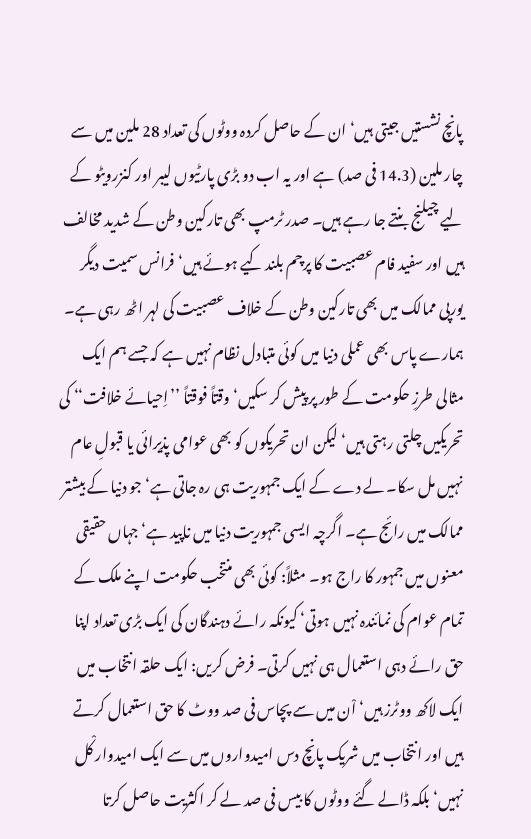پانچ نشستیں جیتی ہیں‘ ان کے حاصل کردہ ووٹوں کی تعداد 28 ملین میں سے چار ملین (14.3 فی صد) ہے اور یہ اب دو بڑی پارٹیوں لیبر اور کنزرویٹو کے لیے چیلنج بنتے جا رہے ہیں۔ صدر ٹرمپ بھی تارکین وطن کے شدید مخالف ہیں اور سفید فام عصبیت کا پرچم بلند کیے ہوئے ہیں‘ فرانس سمیت دیگر یورپی ممالک میں بھی تارکین وطن کے خلاف عصبیت کی لہر اٹھ رہی ہے۔
ہمارے پاس بھی عملی دنیا میں کوئی متبادل نظام نہیں ہے کہ جسے ہم ایک مثالی طرزِ حکومت کے طور پر پیش کر سکیں‘ وقتاً فوقتاً ’’اِحیائے خلافت‘‘ کی تحریکیں چلتی رہتی ہیں‘ لیکن ان تحریکوں کو بھی عوامی پذیرائی یا قبولِ عام نہیں مل سکا۔ لے دے کے ایک جمہوریت ہی رہ جاتی ہے‘ جو دنیا کے بیشتر ممالک میں رائج ہے۔ اگرچہ ایسی جمہوریت دنیا میں ناپید ہے‘ جہاں حقیقی معنوں میں جمہور کا راج ہو۔ مثلاً: کوئی بھی منتخب حکومت اپنے ملک کے تمام عوام کی نمائندہ نہیں ہوتی‘ کیونکہ رائے دہندگان کی ایک بڑی تعداد اپنا حق رائے دہی استعمال ہی نہیں کرتی۔ فرض کریں: ایک حلقہ انتخاب میں ایک لاکھ ووٹرز ہیں‘ اْن میں سے پچاس فی صد ووٹ کا حق استعمال کرتے ہیں اور انتخاب میں شریک پانچ دس امیدواروں میں سے ایک امیدوار کْل نہیں‘ بلکہ ڈالے گئے ووٹوں کا بیس فی صد لے کر اکثریت حاصل کرتا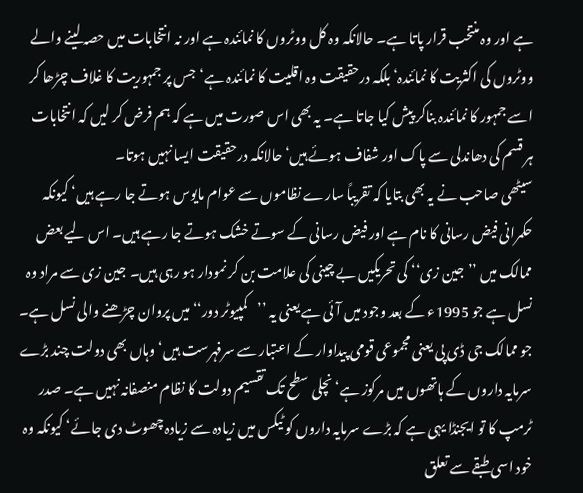ہے اور وہ منتخب قرار پاتا ہے۔ حالانکہ وہ کل ووٹروں کا نمائندہ ہے اور نہ انتخابات میں حصہ لینے والے ووٹروں کی اکثریت کا نمائندہ‘ بلکہ درحقیقت وہ اقلیت کا نمائندہ ہے‘جس پر جمہوریت کا غلاف چڑھا کر اسے جمہور کا نمائندہ بناکر پیش کیا جاتا ہے۔ یہ بھی اس صورت میں ہے کہ ہم فرض کر لیں کہ انتخابات ہر قسم کی دھاندلی سے پاک اور شفاف ہوئے ہیں‘ حالانکہ درحقیقت ایسا نہیں ہوتا۔
سیٹھی صاحب نے یہ بھی بتایا کہ تقریباً سارے نظاموں سے عوام مایوس ہوتے جا رہے ہیں‘ کیونکہ حکمرانی فیض رسانی کا نام ہے اور فیض رسانی کے سوتے خشک ہوتے جا رہے ہیں۔ اس لیے بعض ممالک میں ’’جین زی‘‘ کی تحریکیں بے چینی کی علامت بن کر نمودار ہو رہی ہیں۔ جین زی سے مراد وہ نسل ہے جو 1995ء کے بعد وجود میں آئی ہے یعنی یہ ’’کمپیوٹر دور‘‘ میں پروان چڑھنے والی نسل ہے۔ جو ممالک جی ڈی پی یعنی مجموعی قومی پیداوار کے اعتبار سے سرفہرست ہیں‘ وہاں بھی دولت چند بڑے سرمایہ داروں کے ہاتھوں میں مرکوز ہے‘ نچلی سطح تک تقسیم دولت کا نظام منصفانہ نہیں ہے۔ صدر ٹرمپ کا تو ایجنڈا یہی ہے کہ بڑے سرمایہ داروں کو ٹیکس میں زیادہ سے زیادہ چھوٹ دی جائے‘ کیونکہ وہ خود اسی طبقے سے تعلق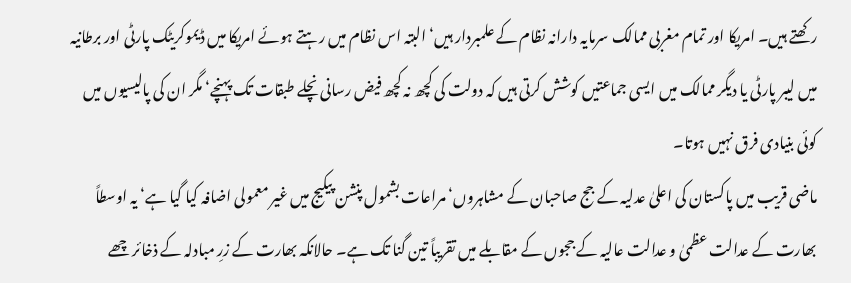رکھتے ہیں۔ امریکا اور تمام مغربی ممالک سرمایہ دارانہ نظام کے علمبردار ہیں‘ البتہ اس نظام میں رہتے ہوئے امریکا میں ڈیموکریٹک پارٹی اور برطانیہ میں لیبر پارٹی یا دیگر ممالک میں ایسی جماعتیں کوشش کرتی ہیں کہ دولت کی کچھ نہ کچھ فیض رسانی نچلے طبقات تک پہنچے‘ مگر ان کی پالیسیوں میں کوئی بنیادی فرق نہیں ہوتا۔
ماضی قریب میں پاکستان کی اعلیٰ عدلیہ کے جج صاحبان کے مشاہروں‘ مراعات بشمول پنشن پیکیج میں غیر معمولی اضافہ کیا گیا ہے‘ یہ اوسطاً بھارت کے عدالت عظمیٰ و عدالت عالیہ کے ججوں کے مقابلے میں تقریباً تین گنا تک ہے۔ حالانکہ بھارت کے زرِ مبادلہ کے ذخائر چھے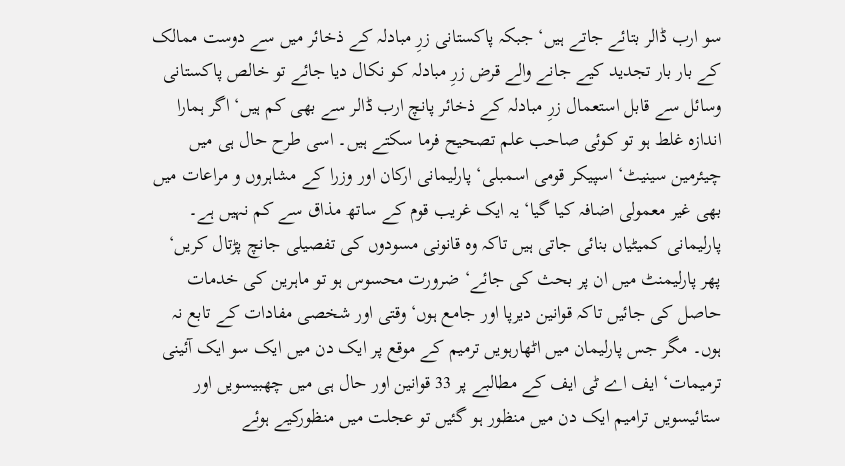سو ارب ڈالر بتائے جاتے ہیں‘ جبکہ پاکستانی زرِ مبادلہ کے ذخائر میں سے دوست ممالک کے بار بار تجدید کیے جانے والے قرض زرِ مبادلہ کو نکال دیا جائے تو خالص پاکستانی وسائل سے قابل استعمال زرِ مبادلہ کے ذخائر پانچ ارب ڈالر سے بھی کم ہیں‘ اگر ہمارا اندازہ غلط ہو تو کوئی صاحب علم تصحیح فرما سکتے ہیں۔ اسی طرح حال ہی میں چیئرمین سینیٹ‘ اسپیکر قومی اسمبلی‘ پارلیمانی ارکان اور وزرا کے مشاہروں و مراعات میں بھی غیر معمولی اضافہ کیا گیا‘ یہ ایک غریب قوم کے ساتھ مذاق سے کم نہیں ہے۔
پارلیمانی کمیٹیاں بنائی جاتی ہیں تاکہ وہ قانونی مسودوں کی تفصیلی جانچ پڑتال کریں‘ پھر پارلیمنٹ میں ان پر بحث کی جائے‘ ضرورت محسوس ہو تو ماہرین کی خدمات حاصل کی جائیں تاکہ قوانین دیرپا اور جامع ہوں‘ وقتی اور شخصی مفادات کے تابع نہ ہوں۔ مگر جس پارلیمان میں اٹھارہویں ترمیم کے موقع پر ایک دن میں ایک سو ایک آئینی ترمیمات‘ ایف اے ٹی ایف کے مطالبے پر 33 قوانین اور حال ہی میں چھبیسویں اور ستائیسویں ترامیم ایک دن میں منظور ہو گئیں تو عجلت میں منظورکیے ہوئے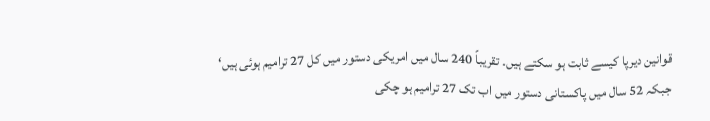قوانین دیرپا کیسے ثابت ہو سکتے ہیں۔ تقریباً 240 سال میں امریکی دستور میں کل 27 ترامیم ہوئی ہیں‘ جبکہ 52 سال میں پاکستانی دستور میں اب تک 27 ترامیم ہو چکی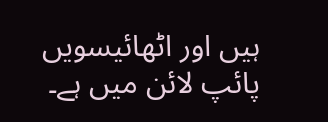ہیں اور اٹھائیسویں پائپ لائن میں ہے۔